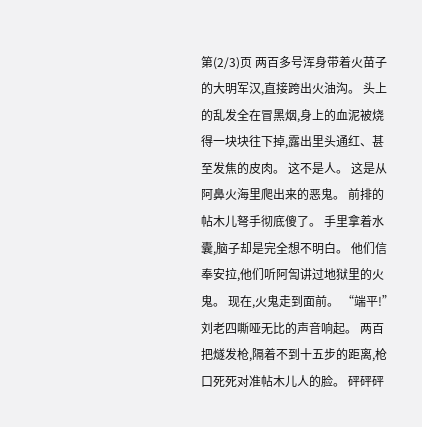第(2/3)页 两百多号浑身带着火苗子的大明军汉,直接跨出火油沟。 头上的乱发全在冒黑烟,身上的血泥被烧得一块块往下掉,露出里头通红、甚至发焦的皮肉。 这不是人。 这是从阿鼻火海里爬出来的恶鬼。 前排的帖木儿弩手彻底傻了。 手里拿着水囊,脑子却是完全想不明白。 他们信奉安拉,他们听阿訇讲过地狱里的火鬼。 现在,火鬼走到面前。 “端平!”刘老四嘶哑无比的声音响起。 两百把燧发枪,隔着不到十五步的距离,枪口死死对准帖木儿人的脸。 砰砰砰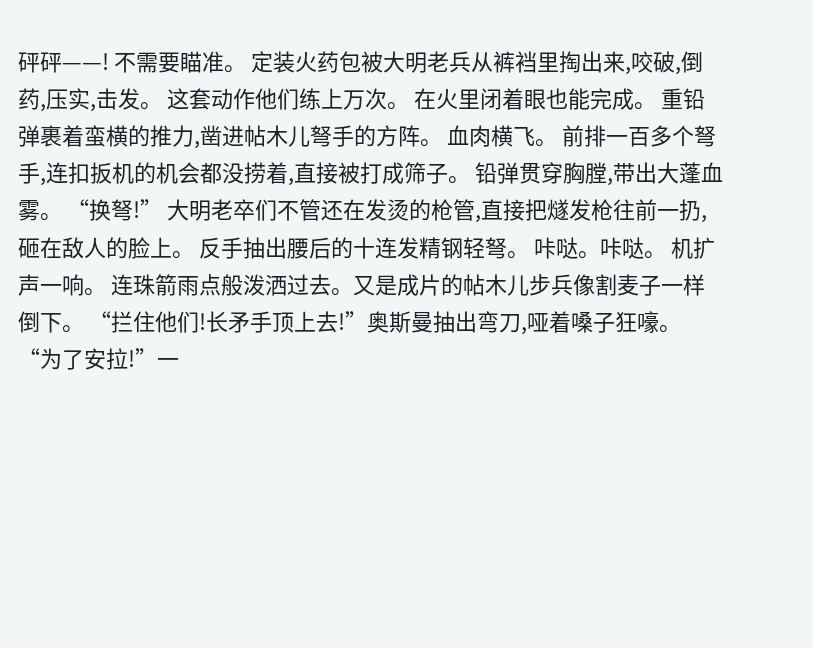砰砰——! 不需要瞄准。 定装火药包被大明老兵从裤裆里掏出来,咬破,倒药,压实,击发。 这套动作他们练上万次。 在火里闭着眼也能完成。 重铅弹裹着蛮横的推力,凿进帖木儿弩手的方阵。 血肉横飞。 前排一百多个弩手,连扣扳机的机会都没捞着,直接被打成筛子。 铅弹贯穿胸膛,带出大蓬血雾。 “换弩!” 大明老卒们不管还在发烫的枪管,直接把燧发枪往前一扔,砸在敌人的脸上。 反手抽出腰后的十连发精钢轻弩。 咔哒。咔哒。 机扩声一响。 连珠箭雨点般泼洒过去。又是成片的帖木儿步兵像割麦子一样倒下。 “拦住他们!长矛手顶上去!”奥斯曼抽出弯刀,哑着嗓子狂嚎。 “为了安拉!”一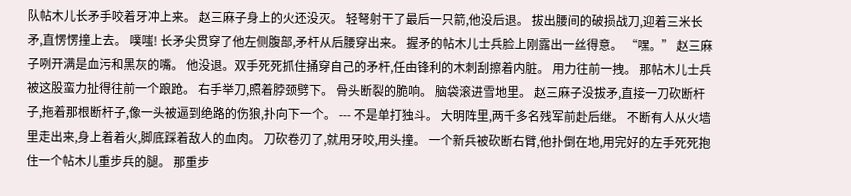队帖木儿长矛手咬着牙冲上来。 赵三麻子身上的火还没灭。 轻弩射干了最后一只箭,他没后退。 拔出腰间的破损战刀,迎着三米长矛,直愣愣撞上去。 噗嗤! 长矛尖贯穿了他左侧腹部,矛杆从后腰穿出来。 握矛的帖木儿士兵脸上刚露出一丝得意。 “嘿。” 赵三麻子咧开满是血污和黑灰的嘴。 他没退。双手死死抓住捅穿自己的矛杆,任由锋利的木刺刮擦着内脏。 用力往前一拽。 那帖木儿士兵被这股蛮力扯得往前一个踉跄。 右手举刀,照着脖颈劈下。 骨头断裂的脆响。 脑袋滚进雪地里。 赵三麻子没拔矛,直接一刀砍断杆子,拖着那根断杆子,像一头被逼到绝路的伤狼,扑向下一个。 --- 不是单打独斗。 大明阵里,两千多名残军前赴后继。 不断有人从火墙里走出来,身上着着火,脚底踩着敌人的血肉。 刀砍卷刃了,就用牙咬,用头撞。 一个新兵被砍断右臂,他扑倒在地,用完好的左手死死抱住一个帖木儿重步兵的腿。 那重步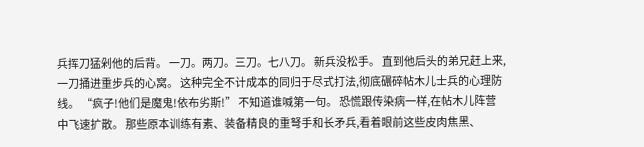兵挥刀猛剁他的后背。 一刀。两刀。三刀。七八刀。 新兵没松手。 直到他后头的弟兄赶上来,一刀捅进重步兵的心窝。 这种完全不计成本的同归于尽式打法,彻底碾碎帖木儿士兵的心理防线。 “疯子!他们是魔鬼!依布劣斯!” 不知道谁喊第一句。 恐慌跟传染病一样,在帖木儿阵营中飞速扩散。 那些原本训练有素、装备精良的重弩手和长矛兵,看着眼前这些皮肉焦黑、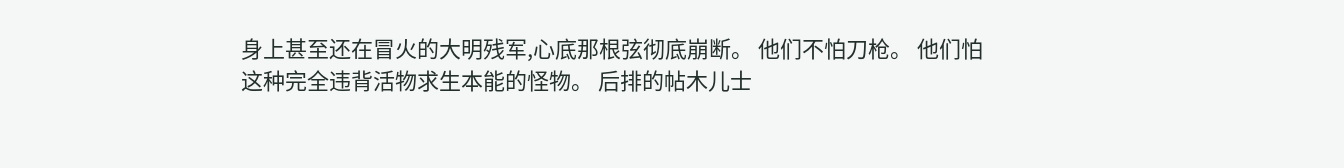身上甚至还在冒火的大明残军,心底那根弦彻底崩断。 他们不怕刀枪。 他们怕这种完全违背活物求生本能的怪物。 后排的帖木儿士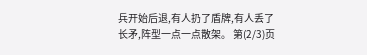兵开始后退,有人扔了盾牌,有人丢了长矛,阵型一点一点散架。 第(2/3)页